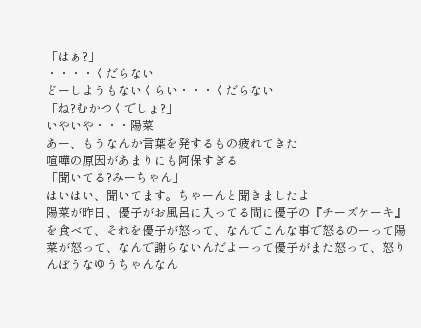「はぁ?」
・・・・くだらない
どーしようもないくらい・・・くだらない
「ね?むかつくでしょ?」
いやいや・・・陽菜
あー、もうなんか言葉を発するもの疲れてきた
喧嘩の原因があまりにも阿保すぎる
「聞いてる?みーちゃん」
はいはい、聞いてます。ちゃーんと聞きましたよ
陽菜が昨日、優子がお風呂に入ってる間に優子の『チーズケーキ』を食べて、それを優子が怒って、なんでこんな事で怒るのーって陽菜が怒って、なんで謝らないんだよーって優子がまた怒って、怒りんぼうなゆうちゃんなん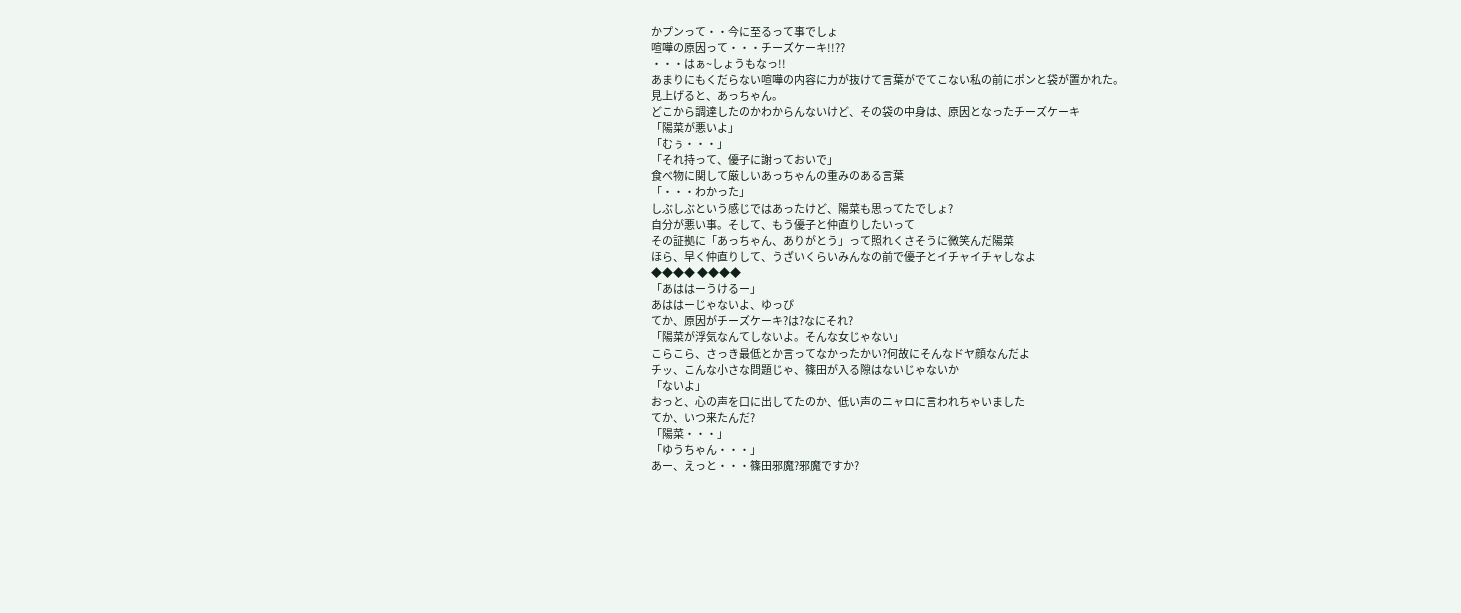かプンって・・今に至るって事でしょ
喧嘩の原因って・・・チーズケーキ!!??
・・・はぁ~しょうもなっ!!
あまりにもくだらない喧嘩の内容に力が抜けて言葉がでてこない私の前にポンと袋が置かれた。
見上げると、あっちゃん。
どこから調達したのかわからんないけど、その袋の中身は、原因となったチーズケーキ
「陽菜が悪いよ」
「むぅ・・・」
「それ持って、優子に謝っておいで」
食べ物に関して厳しいあっちゃんの重みのある言葉
「・・・わかった」
しぶしぶという感じではあったけど、陽菜も思ってたでしょ?
自分が悪い事。そして、もう優子と仲直りしたいって
その証拠に「あっちゃん、ありがとう」って照れくさそうに微笑んだ陽菜
ほら、早く仲直りして、うざいくらいみんなの前で優子とイチャイチャしなよ
◆◆◆◆ ◆◆◆◆
「あははーうけるー」
あははーじゃないよ、ゆっぴ
てか、原因がチーズケーキ?は?なにそれ?
「陽菜が浮気なんてしないよ。そんな女じゃない」
こらこら、さっき最低とか言ってなかったかい?何故にそんなドヤ顔なんだよ
チッ、こんな小さな問題じゃ、篠田が入る隙はないじゃないか
「ないよ」
おっと、心の声を口に出してたのか、低い声のニャロに言われちゃいました
てか、いつ来たんだ?
「陽菜・・・」
「ゆうちゃん・・・」
あー、えっと・・・篠田邪魔?邪魔ですか?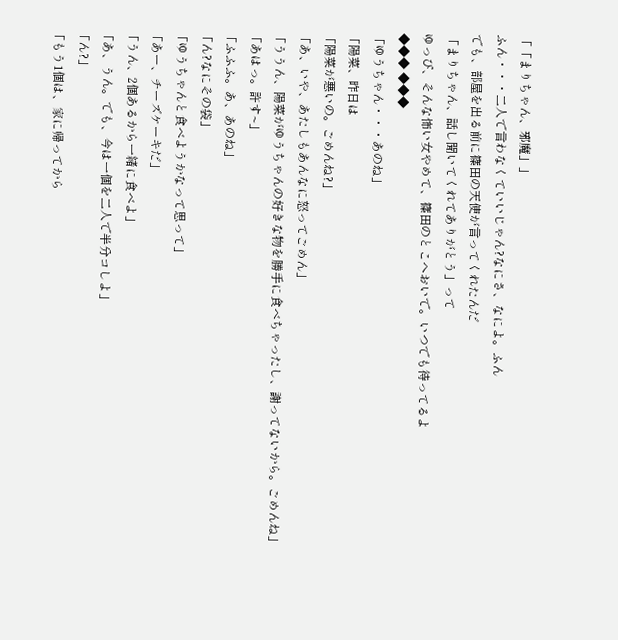「「まりちゃん、邪魔」」
ふん・・・二人で言わなくていいじゃん?なにさ、なによ。ふん
でも、部屋を出る前に篠田の天使が言ってくれたんだ
「まりちゃん、話し聞いてくれてありがとう」って
ゆっぴ、そんな怖い女やめて、篠田のとこへおいで。いつでも待ってるよ
◆◆◆ ◆◆◆
「ゆうちゃん・・・あのね」
「陽菜、昨日は
「陽菜が悪いの。ごめんね?」
「あ、いや、あたしもあんなに怒ってごめん」
「ううん、陽菜がゆうちゃんの好きな物を勝手に食べちゃったし、謝ってないから。ごめんね」
「あはっ。許す~」
「ふふふ。あ、あのね」
「ん?なにその袋」
「ゆうちゃんと食べようかなって思って」
「あー、チーズケーキだ」
「うん、2個あるから一緒に食べよ」
「あ、うん。でも、今は一個を二人で半分コしよ」
「ん?」
「もう1個は、家に帰ってから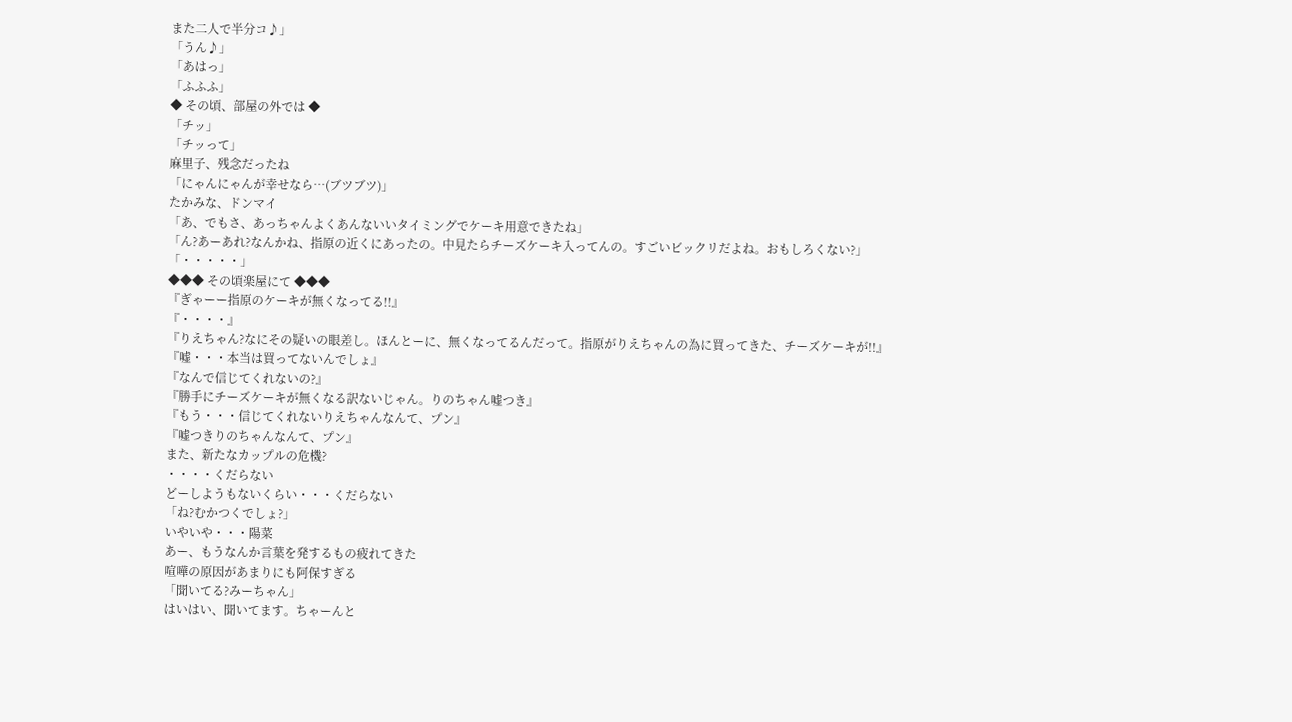また二人で半分コ♪」
「うん♪」
「あはっ」
「ふふふ」
◆ その頃、部屋の外では ◆
「チッ」
「チッって」
麻里子、残念だったね
「にゃんにゃんが幸せなら…(ブツブツ)」
たかみな、ドンマイ
「あ、でもさ、あっちゃんよくあんないいタイミングでケーキ用意できたね」
「ん?あーあれ?なんかね、指原の近くにあったの。中見たらチーズケーキ入ってんの。すごいビックリだよね。おもしろくない?」
「・・・・・」
◆◆◆ その頃楽屋にて ◆◆◆
『ぎゃーー指原のケーキが無くなってる!!』
『・・・・』
『りえちゃん?なにその疑いの眼差し。ほんとーに、無くなってるんだって。指原がりえちゃんの為に買ってきた、チーズケーキが!!』
『嘘・・・本当は買ってないんでしょ』
『なんで信じてくれないの?』
『勝手にチーズケーキが無くなる訳ないじゃん。りのちゃん嘘つき』
『もう・・・信じてくれないりえちゃんなんて、プン』
『嘘つきりのちゃんなんて、プン』
また、新たなカップルの危機?
・・・・くだらない
どーしようもないくらい・・・くだらない
「ね?むかつくでしょ?」
いやいや・・・陽菜
あー、もうなんか言葉を発するもの疲れてきた
喧嘩の原因があまりにも阿保すぎる
「聞いてる?みーちゃん」
はいはい、聞いてます。ちゃーんと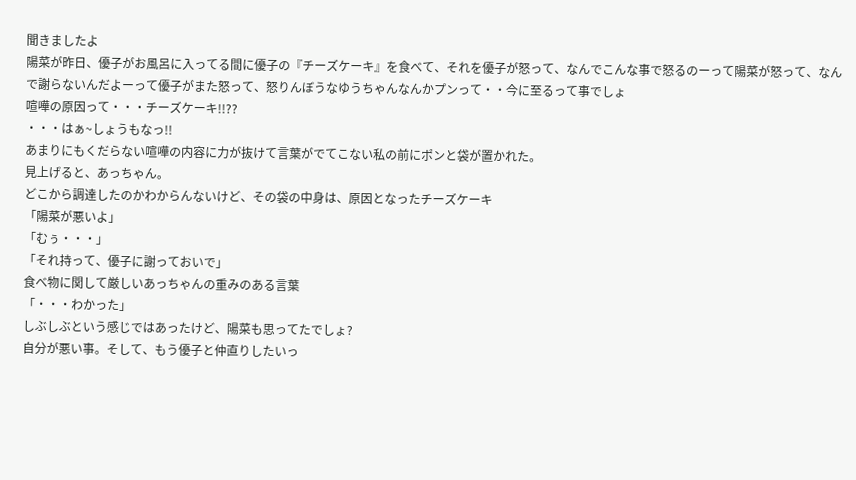聞きましたよ
陽菜が昨日、優子がお風呂に入ってる間に優子の『チーズケーキ』を食べて、それを優子が怒って、なんでこんな事で怒るのーって陽菜が怒って、なんで謝らないんだよーって優子がまた怒って、怒りんぼうなゆうちゃんなんかプンって・・今に至るって事でしょ
喧嘩の原因って・・・チーズケーキ!!??
・・・はぁ~しょうもなっ!!
あまりにもくだらない喧嘩の内容に力が抜けて言葉がでてこない私の前にポンと袋が置かれた。
見上げると、あっちゃん。
どこから調達したのかわからんないけど、その袋の中身は、原因となったチーズケーキ
「陽菜が悪いよ」
「むぅ・・・」
「それ持って、優子に謝っておいで」
食べ物に関して厳しいあっちゃんの重みのある言葉
「・・・わかった」
しぶしぶという感じではあったけど、陽菜も思ってたでしょ?
自分が悪い事。そして、もう優子と仲直りしたいっ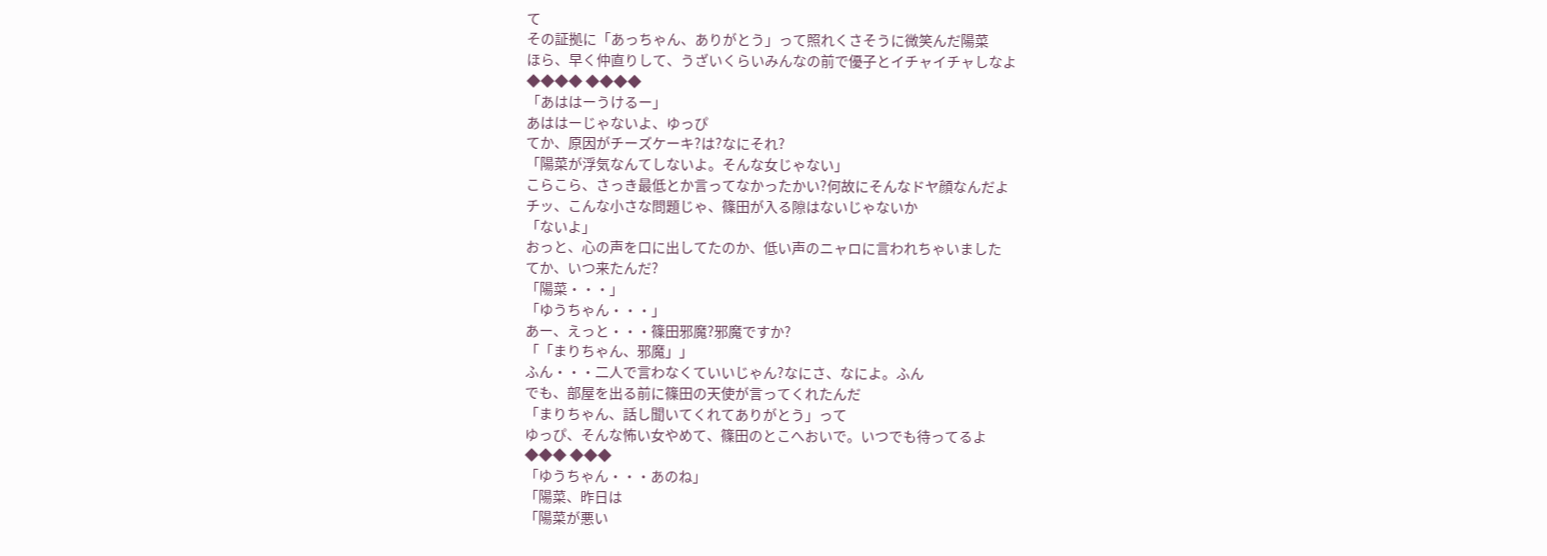て
その証拠に「あっちゃん、ありがとう」って照れくさそうに微笑んだ陽菜
ほら、早く仲直りして、うざいくらいみんなの前で優子とイチャイチャしなよ
◆◆◆◆ ◆◆◆◆
「あははーうけるー」
あははーじゃないよ、ゆっぴ
てか、原因がチーズケーキ?は?なにそれ?
「陽菜が浮気なんてしないよ。そんな女じゃない」
こらこら、さっき最低とか言ってなかったかい?何故にそんなドヤ顔なんだよ
チッ、こんな小さな問題じゃ、篠田が入る隙はないじゃないか
「ないよ」
おっと、心の声を口に出してたのか、低い声のニャロに言われちゃいました
てか、いつ来たんだ?
「陽菜・・・」
「ゆうちゃん・・・」
あー、えっと・・・篠田邪魔?邪魔ですか?
「「まりちゃん、邪魔」」
ふん・・・二人で言わなくていいじゃん?なにさ、なによ。ふん
でも、部屋を出る前に篠田の天使が言ってくれたんだ
「まりちゃん、話し聞いてくれてありがとう」って
ゆっぴ、そんな怖い女やめて、篠田のとこへおいで。いつでも待ってるよ
◆◆◆ ◆◆◆
「ゆうちゃん・・・あのね」
「陽菜、昨日は
「陽菜が悪い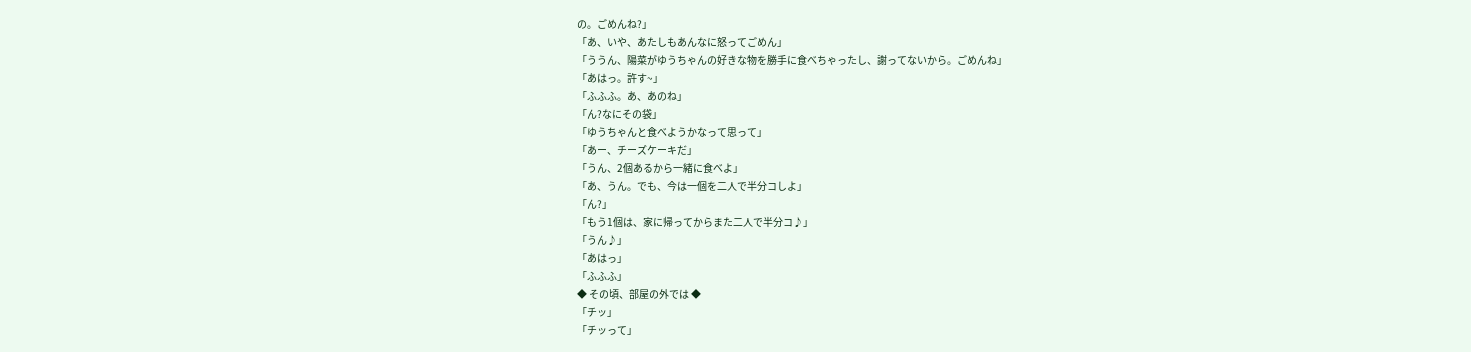の。ごめんね?」
「あ、いや、あたしもあんなに怒ってごめん」
「ううん、陽菜がゆうちゃんの好きな物を勝手に食べちゃったし、謝ってないから。ごめんね」
「あはっ。許す~」
「ふふふ。あ、あのね」
「ん?なにその袋」
「ゆうちゃんと食べようかなって思って」
「あー、チーズケーキだ」
「うん、2個あるから一緒に食べよ」
「あ、うん。でも、今は一個を二人で半分コしよ」
「ん?」
「もう1個は、家に帰ってからまた二人で半分コ♪」
「うん♪」
「あはっ」
「ふふふ」
◆ その頃、部屋の外では ◆
「チッ」
「チッって」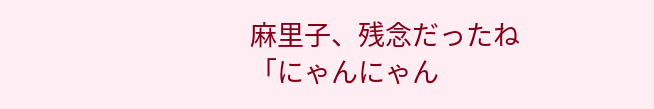麻里子、残念だったね
「にゃんにゃん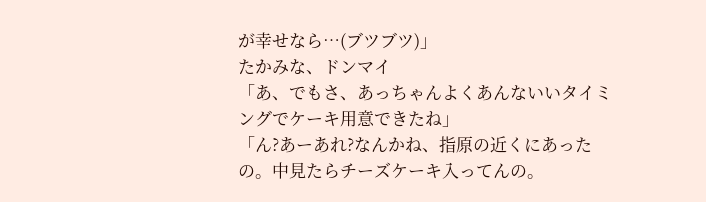が幸せなら…(ブツブツ)」
たかみな、ドンマイ
「あ、でもさ、あっちゃんよくあんないいタイミングでケーキ用意できたね」
「ん?あーあれ?なんかね、指原の近くにあったの。中見たらチーズケーキ入ってんの。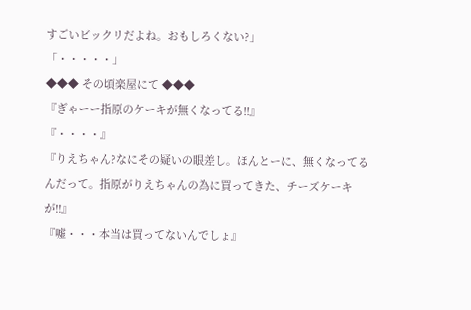すごいビックリだよね。おもしろくない?」
「・・・・・」
◆◆◆ その頃楽屋にて ◆◆◆
『ぎゃーー指原のケーキが無くなってる!!』
『・・・・』
『りえちゃん?なにその疑いの眼差し。ほんとーに、無くなってるんだって。指原がりえちゃんの為に買ってきた、チーズケーキが!!』
『嘘・・・本当は買ってないんでしょ』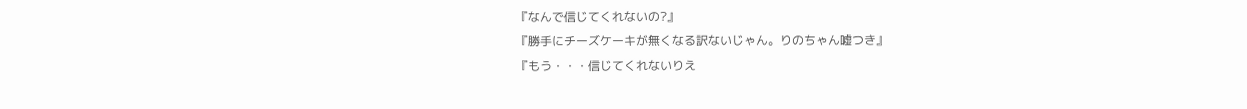『なんで信じてくれないの?』
『勝手にチーズケーキが無くなる訳ないじゃん。りのちゃん嘘つき』
『もう・・・信じてくれないりえ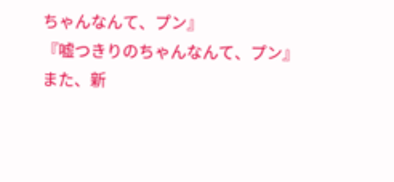ちゃんなんて、プン』
『嘘つきりのちゃんなんて、プン』
また、新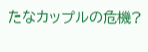たなカップルの危機?